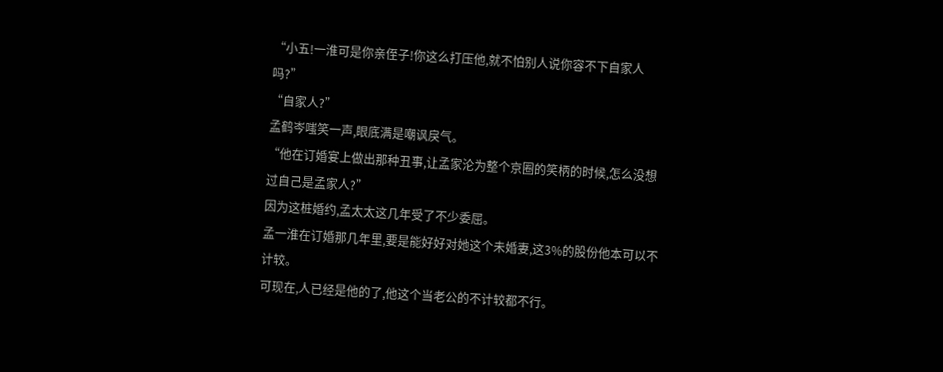“小五!一淮可是你亲侄子!你这么打压他,就不怕别人说你容不下自家人吗?”
“自家人?”
孟鹤岑嗤笑一声,眼底满是嘲讽戾气。
“他在订婚宴上做出那种丑事,让孟家沦为整个京圈的笑柄的时候,怎么没想过自己是孟家人?”
因为这桩婚约,孟太太这几年受了不少委屈。
孟一淮在订婚那几年里,要是能好好对她这个未婚妻,这3%的股份他本可以不计较。
可现在,人已经是他的了,他这个当老公的不计较都不行。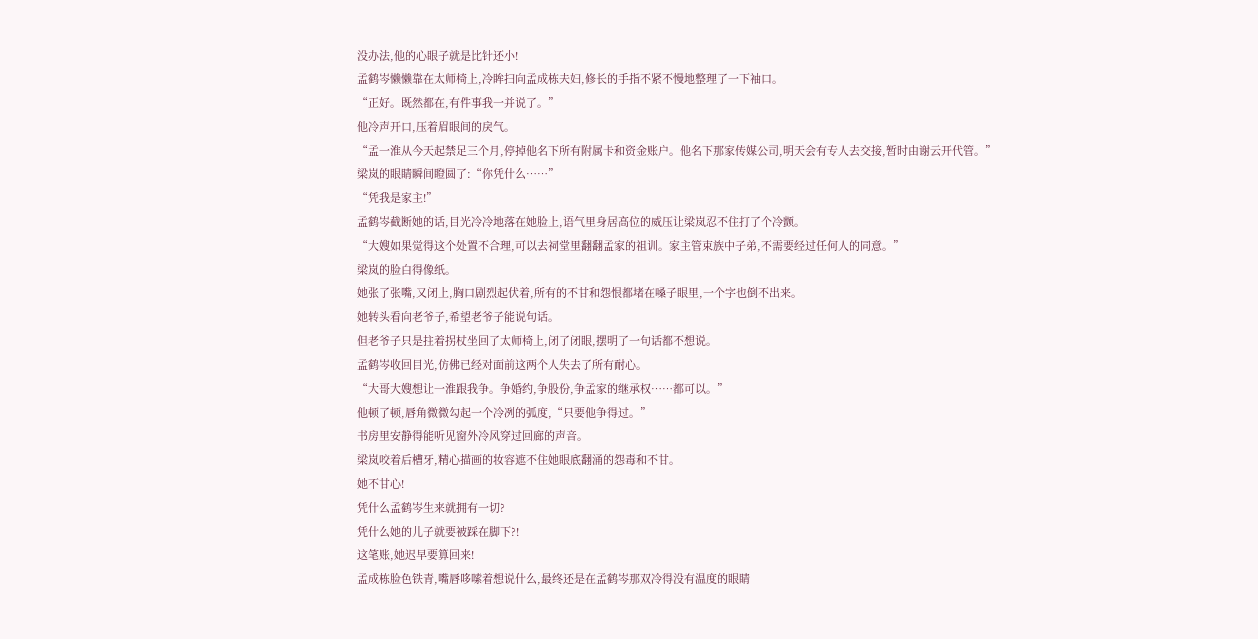没办法,他的心眼子就是比针还小!
孟鹤岑懒懒靠在太师椅上,冷眸扫向孟成栋夫妇,修长的手指不紧不慢地整理了一下袖口。
“正好。既然都在,有件事我一并说了。”
他冷声开口,压着眉眼间的戾气。
“孟一淮从今天起禁足三个月,停掉他名下所有附属卡和资金账户。他名下那家传媒公司,明天会有专人去交接,暂时由谢云开代管。”
梁岚的眼睛瞬间瞪圆了:“你凭什么……”
“凭我是家主!”
孟鹤岑截断她的话,目光冷冷地落在她脸上,语气里身居高位的威压让梁岚忍不住打了个冷颤。
“大嫂如果觉得这个处置不合理,可以去祠堂里翻翻孟家的祖训。家主管束族中子弟,不需要经过任何人的同意。”
梁岚的脸白得像纸。
她张了张嘴,又闭上,胸口剧烈起伏着,所有的不甘和怨恨都堵在嗓子眼里,一个字也倒不出来。
她转头看向老爷子,希望老爷子能说句话。
但老爷子只是拄着拐杖坐回了太师椅上,闭了闭眼,摆明了一句话都不想说。
孟鹤岑收回目光,仿佛已经对面前这两个人失去了所有耐心。
“大哥大嫂想让一淮跟我争。争婚约,争股份,争孟家的继承权……都可以。”
他顿了顿,唇角微微勾起一个冷冽的弧度,“只要他争得过。”
书房里安静得能听见窗外冷风穿过回廊的声音。
梁岚咬着后槽牙,精心描画的妆容遮不住她眼底翻涌的怨毒和不甘。
她不甘心!
凭什么孟鹤岑生来就拥有一切?
凭什么她的儿子就要被踩在脚下?!
这笔账,她迟早要算回来!
孟成栋脸色铁青,嘴唇哆嗦着想说什么,最终还是在孟鹤岑那双冷得没有温度的眼睛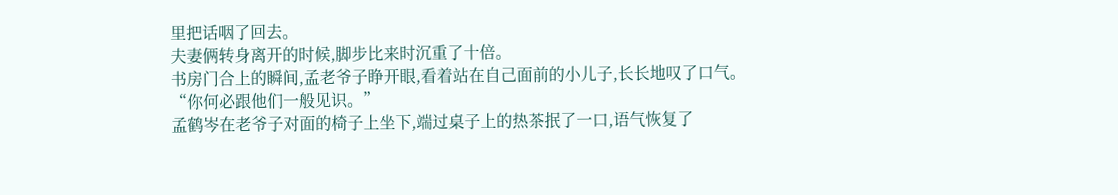里把话咽了回去。
夫妻俩转身离开的时候,脚步比来时沉重了十倍。
书房门合上的瞬间,孟老爷子睁开眼,看着站在自己面前的小儿子,长长地叹了口气。
“你何必跟他们一般见识。”
孟鹤岑在老爷子对面的椅子上坐下,端过桌子上的热茶抿了一口,语气恢复了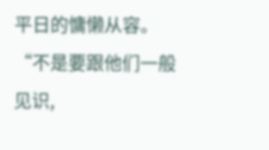平日的慵懒从容。
“不是要跟他们一般见识,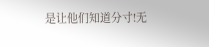是让他们知道分寸!无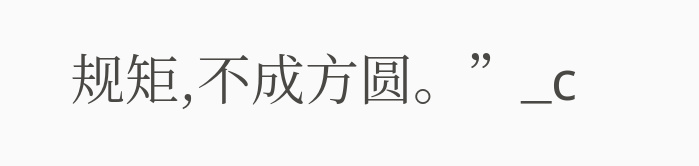规矩,不成方圆。”_c